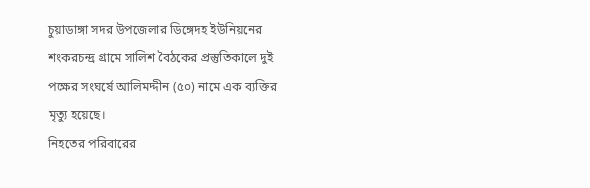চুয়াডাঙ্গা সদর উপজেলার ডিঙ্গেদহ ইউনিয়নের শংকরচন্দ্র গ্রামে সালিশ বৈঠকের প্রস্তুতিকালে দুই পক্ষের সংঘর্ষে আলিমদ্দীন (৫০) নামে এক ব্যক্তির মৃত্যু হয়েছে।
নিহতের পরিবারের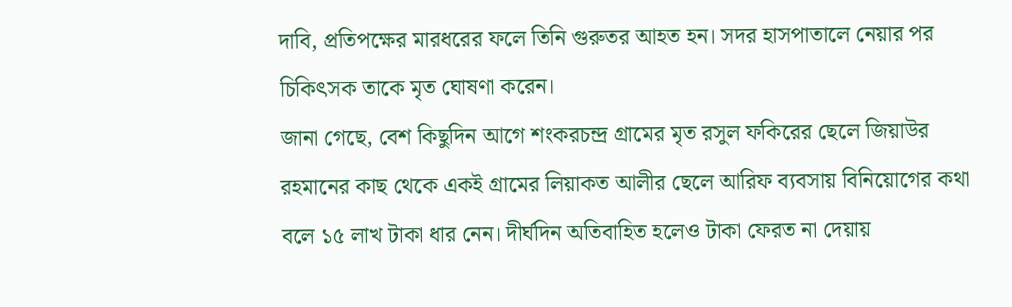দাবি, প্রতিপক্ষের মারধরের ফলে তিনি গুরুতর আহত হন। সদর হাসপাতালে নেয়ার পর চিকিৎসক তাকে মৃত ঘোষণা করেন।
জানা গেছে, বেশ কিছুদিন আগে শংকরচন্দ্র গ্রামের মৃত রসুল ফকিরের ছেলে জিয়াউর রহমানের কাছ থেকে একই গ্রামের লিয়াকত আলীর ছেলে আরিফ ব্যবসায় বিনিয়োগের কথা বলে ১৫ লাখ টাকা ধার নেন। দীর্ঘদিন অতিবাহিত হলেও টাকা ফেরত না দেয়ায়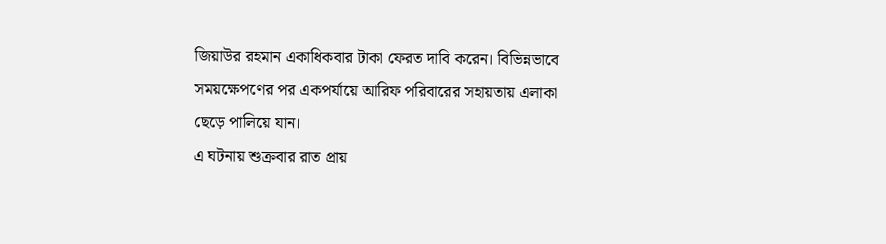জিয়াউর রহমান একাধিকবার টাকা ফেরত দাবি করেন। বিভিন্নভাবে সময়ক্ষেপণের পর একপর্যায়ে আরিফ পরিবারের সহায়তায় এলাকা ছেড়ে পালিয়ে যান।
এ ঘটনায় শুক্রবার রাত প্রায়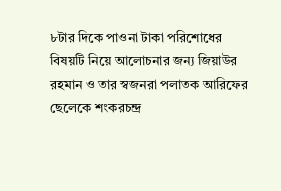৮টার দিকে পাওনা টাকা পরিশোধের বিষয়টি নিয়ে আলোচনার জন্য জিয়াউর রহমান ও তার স্বজনরা পলাতক আরিফের ছেলেকে শংকরচন্দ্র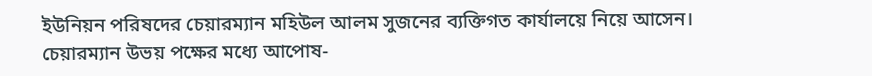ইউনিয়ন পরিষদের চেয়ারম্যান মহিউল আলম সুজনের ব্যক্তিগত কার্যালয়ে নিয়ে আসেন। চেয়ারম্যান উভয় পক্ষের মধ্যে আপোষ-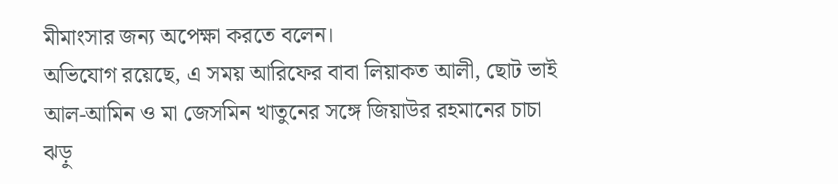মীমাংসার জন্য অপেক্ষা করতে বলেন।
অভিযোগ রয়েছে, এ সময় আরিফের বাবা লিয়াকত আলী, ছোট ভাই আল-আমিন ও মা জেসমিন খাতুনের সঙ্গে জিয়াউর রহমানের চাচা ঝড়ু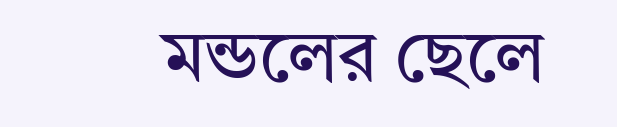মন্ডলের ছেলে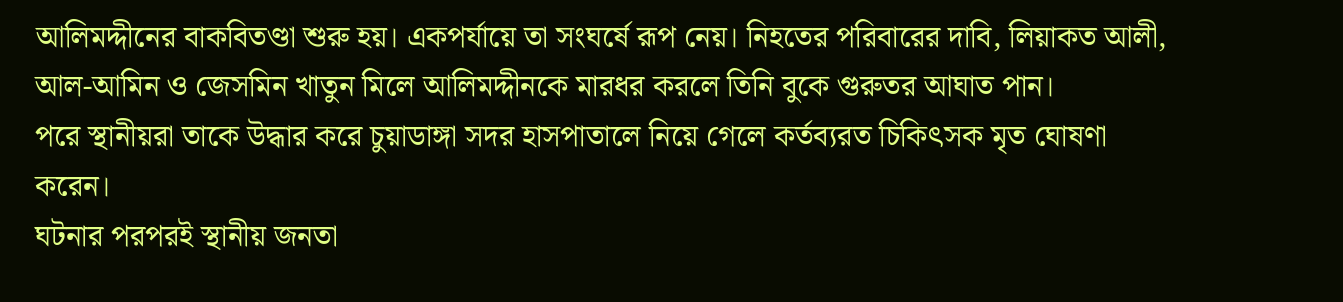আলিমদ্দীনের বাকবিতণ্ডা শুরু হয়। একপর্যায়ে তা সংঘর্ষে রূপ নেয়। নিহতের পরিবারের দাবি, লিয়াকত আলী, আল-আমিন ও জেসমিন খাতুন মিলে আলিমদ্দীনকে মারধর করলে তিনি বুকে গুরুতর আঘাত পান।
পরে স্থানীয়রা তাকে উদ্ধার করে চুয়াডাঙ্গা সদর হাসপাতালে নিয়ে গেলে কর্তব্যরত চিকিৎসক মৃত ঘোষণা করেন।
ঘটনার পরপরই স্থানীয় জনতা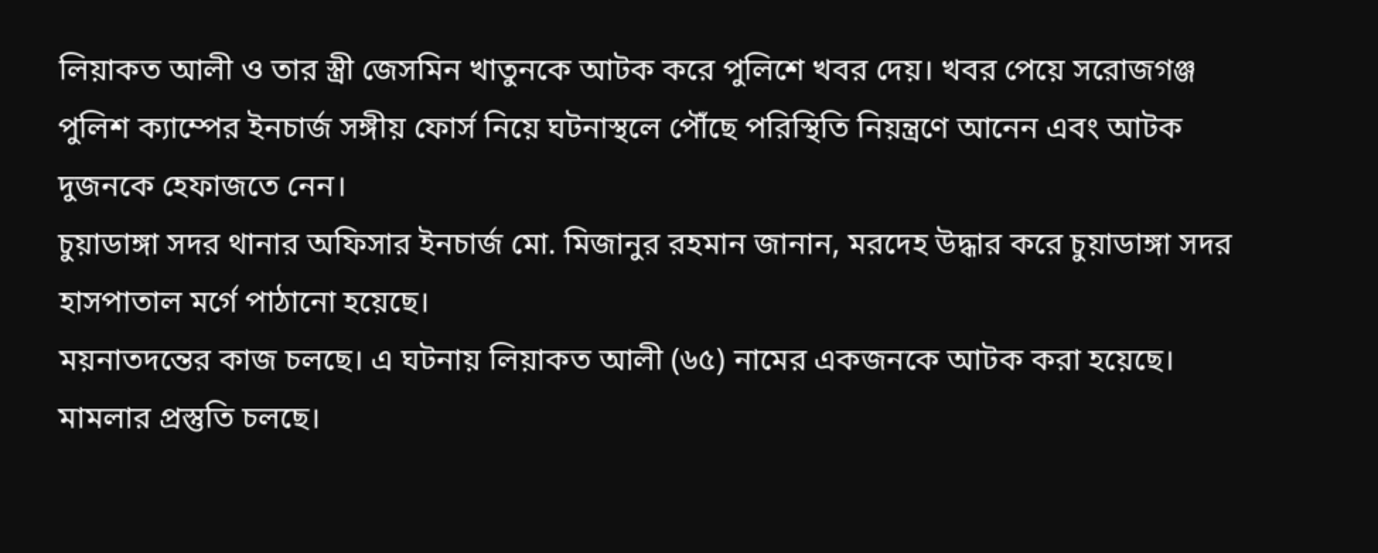লিয়াকত আলী ও তার স্ত্রী জেসমিন খাতুনকে আটক করে পুলিশে খবর দেয়। খবর পেয়ে সরোজগঞ্জ পুলিশ ক্যাম্পের ইনচার্জ সঙ্গীয় ফোর্স নিয়ে ঘটনাস্থলে পৌঁছে পরিস্থিতি নিয়ন্ত্রণে আনেন এবং আটক দুজনকে হেফাজতে নেন।
চুয়াডাঙ্গা সদর থানার অফিসার ইনচার্জ মো. মিজানুর রহমান জানান, মরদেহ উদ্ধার করে চুয়াডাঙ্গা সদর হাসপাতাল মর্গে পাঠানো হয়েছে।
ময়নাতদন্তের কাজ চলছে। এ ঘটনায় লিয়াকত আলী (৬৫) নামের একজনকে আটক করা হয়েছে। মামলার প্রস্তুতি চলছে।